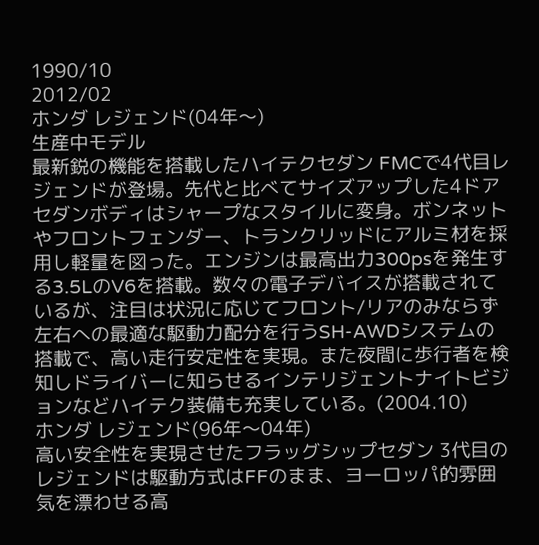1990/10
2012/02
ホンダ レジェンド(04年〜)
生産中モデル
最新鋭の機能を搭載したハイテクセダン FMCで4代目レジェンドが登場。先代と比べてサイズアップした4ドアセダンボディはシャープなスタイルに変身。ボンネットやフロントフェンダー、トランクリッドにアルミ材を採用し軽量を図った。エンジンは最高出力300psを発生する3.5LのV6を搭載。数々の電子デバイスが搭載されているが、注目は状況に応じてフロント/リアのみならず左右への最適な駆動力配分を行うSH-AWDシステムの搭載で、高い走行安定性を実現。また夜間に歩行者を検知しドライバーに知らせるインテリジェントナイトビジョンなどハイテク装備も充実している。(2004.10)
ホンダ レジェンド(96年〜04年)
高い安全性を実現させたフラッグシップセダン 3代目のレジェンドは駆動方式はFFのまま、ヨーロッパ的雰囲気を漂わせる高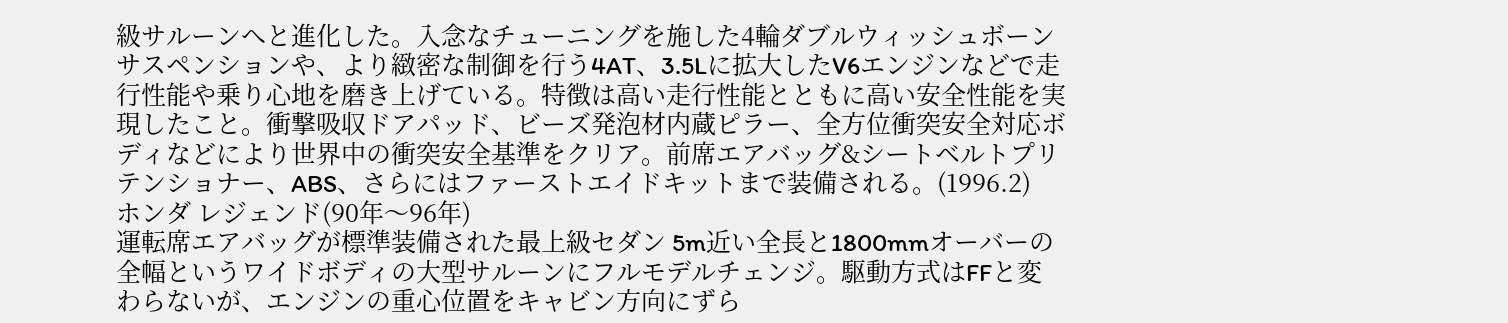級サルーンへと進化した。入念なチューニングを施した4輪ダブルウィッシュボーンサスペンションや、より緻密な制御を行う4AT、3.5Lに拡大したV6エンジンなどで走行性能や乗り心地を磨き上げている。特徴は高い走行性能とともに高い安全性能を実現したこと。衝撃吸収ドアパッド、ビーズ発泡材内蔵ピラー、全方位衝突安全対応ボディなどにより世界中の衝突安全基準をクリア。前席エアバッグ&シートベルトプリテンショナー、ABS、さらにはファーストエイドキットまで装備される。(1996.2)
ホンダ レジェンド(90年〜96年)
運転席エアバッグが標準装備された最上級セダン 5m近い全長と1800mmオーバーの全幅というワイドボディの大型サルーンにフルモデルチェンジ。駆動方式はFFと変わらないが、エンジンの重心位置をキャビン方向にずら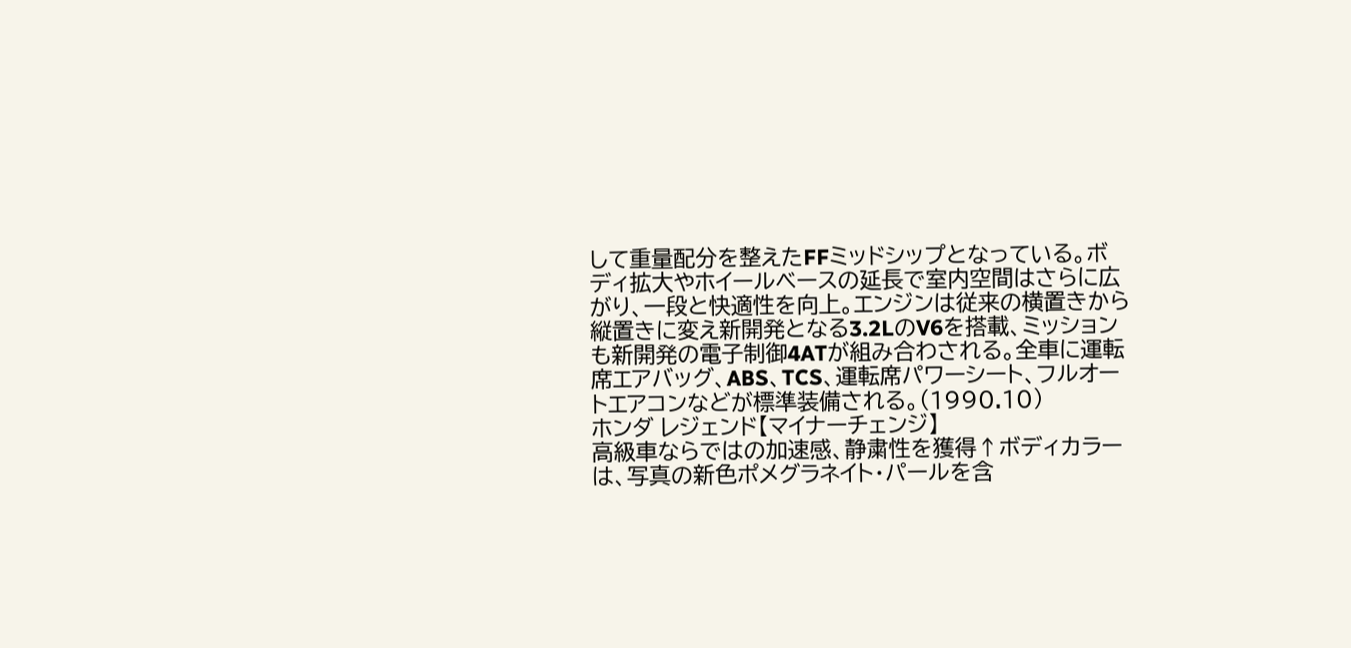して重量配分を整えたFFミッドシップとなっている。ボディ拡大やホイールベースの延長で室内空間はさらに広がり、一段と快適性を向上。エンジンは従来の横置きから縦置きに変え新開発となる3.2LのV6を搭載、ミッションも新開発の電子制御4ATが組み合わされる。全車に運転席エアバッグ、ABS、TCS、運転席パワーシート、フルオートエアコンなどが標準装備される。(1990.10)
ホンダ レジェンド【マイナーチェンジ】
高級車ならではの加速感、静粛性を獲得↑ボディカラーは、写真の新色ポメグラネイト・パールを含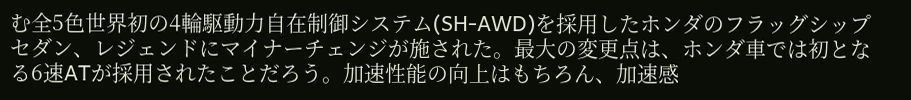む全5色世界初の4輪駆動力自在制御システム(SH-AWD)を採用したホンダのフラッグシップセダン、レジェンドにマイナーチェンジが施された。最大の変更点は、ホンダ車では初となる6速ATが採用されたことだろう。加速性能の向上はもちろん、加速感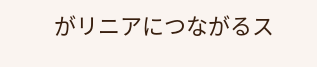がリニアにつながるス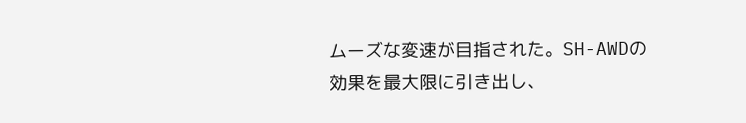ムーズな変速が目指された。SH-AWDの効果を最大限に引き出し、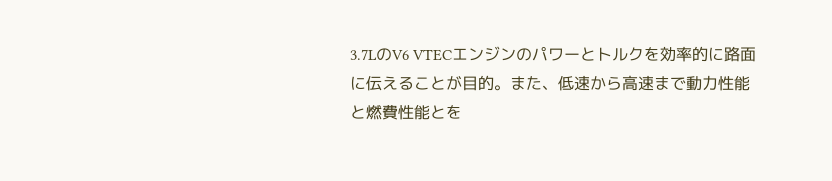3.7LのV6 VTECエンジンのパワーとトルクを効率的に路面に伝えることが目的。また、低速から高速まで動力性能と燃費性能とを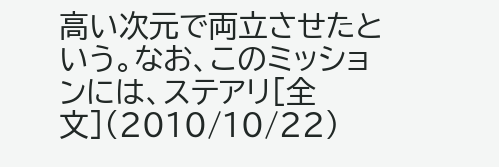高い次元で両立させたという。なお、このミッションには、ステアリ[全文](2010/10/22)